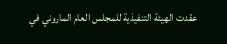عقدت الهيئة التنفيذية للمجلس العام الماروني في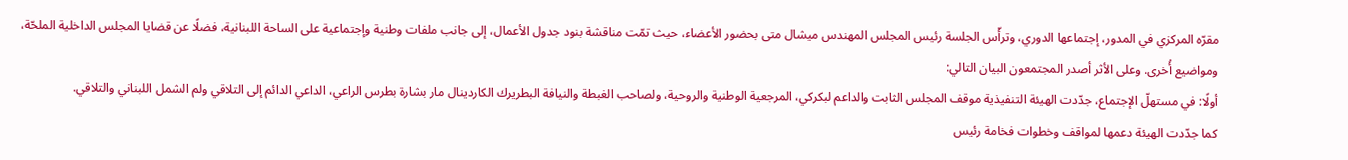مقرّه المركزي في المدور، إجتماعها الدوري، وترأّس الجلسة رئيس المجلس المهندس ميشال متى بحضور الأعضاء، حيث تمّت مناقشة بنود جدول الأعمال، إلى جانب ملفات وطنية وإجتماعية على الساحة اللبنانية، فضلًا عن قضايا المجلس الداخلية الملحّة، ومواضيع أُخرى. وعلى الأثر أصدر المجتمعون البيان التالي:
أولًا: في مستهلّ الإجتماع، جدّدت الهيئة التنفيذية موقف المجلس الثابت والداعم لبكركي، المرجعية الوطنية والروحية، ولصاحب الغبطة والنيافة البطريرك الكاردينال مار بشارة بطرس الراعي، الداعي الدائم إلى التلاقي ولم الشمل اللبناني والتلاقي.
كما جدّدت الهيئة دعمها لمواقف وخطوات فخامة رئيس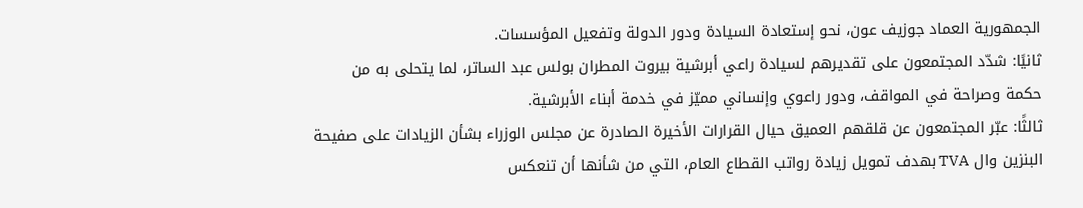الجمهورية العماد جوزيف عون، نحو إستعادة السيادة ودور الدولة وتفعيل المؤسسات.
ثانيًا: شدّد المجتمعون على تقديرهم لسيادة راعي أبرشية بيروت المطران بولس عبد الساتر، لما يتحلى به من حكمة وصراحة في المواقف، ودور راعوي وإنساني مميّز في خدمة أبناء الأبرشية.
ثالثًا: عبّر المجتمعون عن قلقهم العميق حيال القرارات الأخيرة الصادرة عن مجلس الوزراء بشأن الزيادات على صفيحة البنزين وال TVA بهدف تمويل زيادة رواتب القطاع العام، التي من شأنها أن تنعكس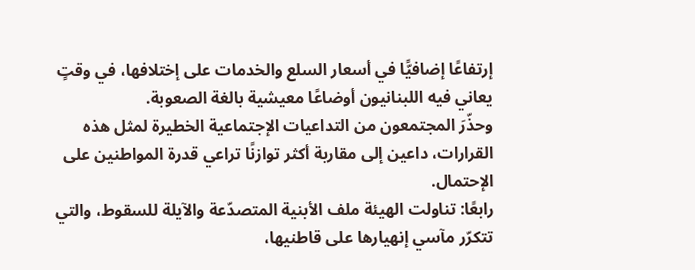إرتفاعًا إضافيًّا في أسعار السلع والخدمات على إختلافها، في وقتٍ يعاني فيه اللبنانيون أوضاعًا معيشية بالغة الصعوبة.
وحذّرَ المجتمعون من التداعيات الإجتماعية الخطيرة لمثل هذه القرارات، داعين إلى مقاربة أكثر توازنًا تراعي قدرة المواطنين على الإحتمال.
رابعًا: تناولت الهيئة ملف الأبنية المتصدّعة والآيلة للسقوط، والتي تتكرّر مآسي إنهيارها على قاطنيها،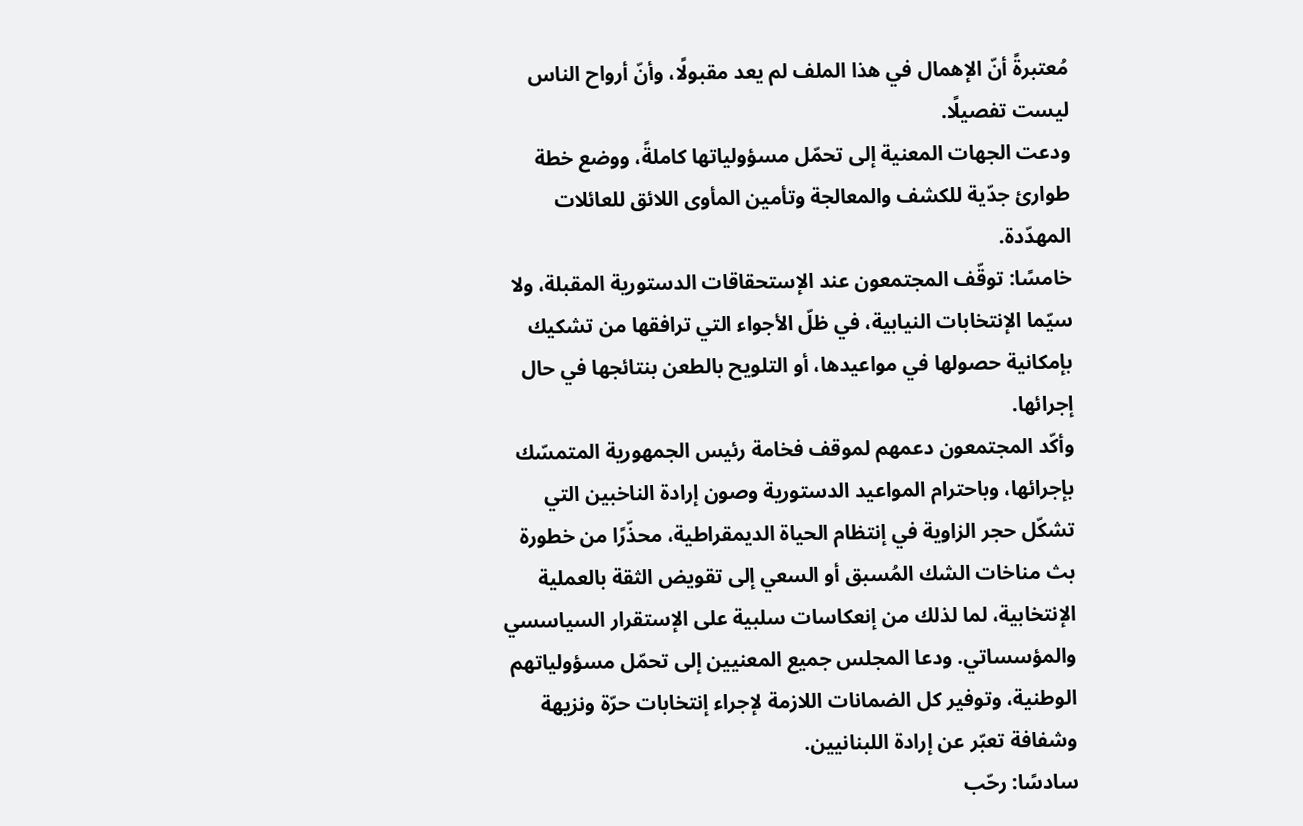مُعتبرةً أنّ الإهمال في هذا الملف لم يعد مقبولًا، وأنّ أرواح الناس ليست تفصيلًا.
ودعت الجهات المعنية إلى تحمّل مسؤولياتها كاملةً، ووضع خطة طوارئ جدّية للكشف والمعالجة وتأمين المأوى اللائق للعائلات المهدّدة.
خامسًا: توقّف المجتمعون عند الإستحقاقات الدستورية المقبلة، ولا سيّما الإنتخابات النيابية، في ظلّ الأجواء التي ترافقها من تشكيك بإمكانية حصولها في مواعيدها، أو التلويح بالطعن بنتائجها في حال إجرائها.
وأكّد المجتمعون دعمهم لموقف فخامة رئيس الجمهورية المتمسّك بإجرائها، وباحترام المواعيد الدستورية وصون إرادة الناخبين التي تشكّل حجر الزاوية في إنتظام الحياة الديمقراطية، محذّرًا من خطورة بث مناخات الشك المُسبق أو السعي إلى تقويض الثقة بالعملية الإنتخابية، لما لذلك من إنعكاسات سلبية على الإستقرار السياسسي والمؤسساتي. ودعا المجلس جميع المعنيين إلى تحمّل مسؤولياتهم الوطنية، وتوفير كل الضمانات اللازمة لإجراء إنتخابات حرّة ونزيهة وشفافة تعبّر عن إرادة اللبنانيين.
سادسًا: رحّب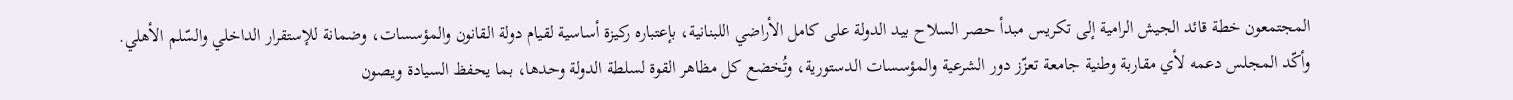المجتمعون خطة قائد الجيش الرامية إلى تكريس مبدأ حصر السلاح بيد الدولة على كامل الأراضي اللبنانية، بإعتباره ركيزة أساسية لقيام دولة القانون والمؤسسات، وضمانة للإستقرار الداخلي والسّلم الأهلي.
وأكّد المجلس دعمه لأي مقاربة وطنية جامعة تعزّز دور الشرعية والمؤسسات الدستورية، وتُخضع كل مظاهر القوة لسلطة الدولة وحدها، بما يحفظ السيادة ويصون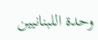وحدة اللبنانيين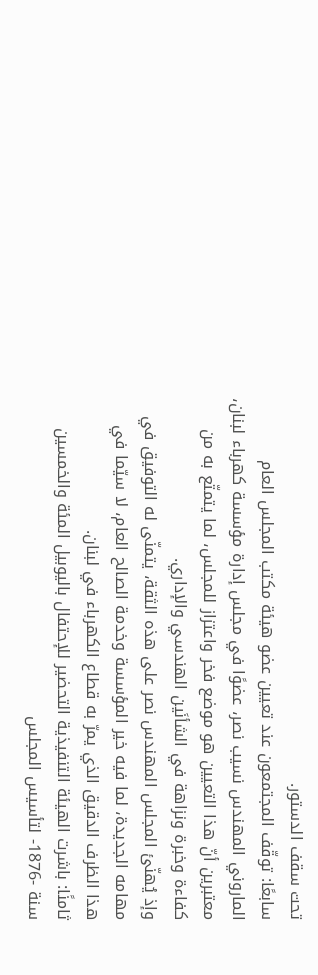تحت سقف الدستور.
سابعًا: توقّف المجتمعون عند تعيين عضو هيئة مكتب المجلس العام الماروني المهندس نسيب نصر، عضوًا في مجلس إدارة مؤسسة كهرباء لبنان، معتبرين أنّ هذا التعيين هو موضع فخر واعتزاز للمجلس، لما يتمتّع به من كفاءة وخبرة ونزاهة في الشأنَين الهندسي والإداري.
وإذ يُهنّئ المجلس المهندس نصر على هذه الثقة، يتمنّى له التوفيق في مهامه الجديدة، لما فيه خير المؤسسة وخدمة الصالح العام، لا سيّما في هذا الظرف الدقيق الذي يمرّ به قطاع الكهرباء في لبنان.
ثامنًا: باشرت الهيئة التنفيذية التحضير للإحتفال باليوبيل المئة والخمسين سنة -1876- لتأسيس المجلس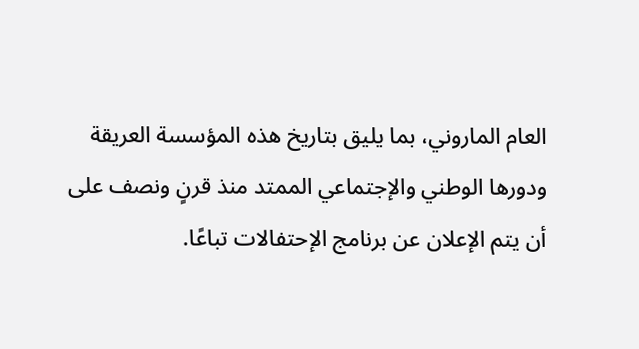العام الماروني، بما يليق بتاريخ هذه المؤسسة العريقة ودورها الوطني والإجتماعي الممتد منذ قرنٍ ونصف على أن يتم الإعلان عن برنامج الإحتفالات تباعًا.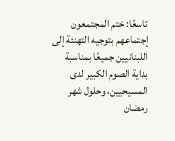تاسعًا: ختم المجتمعون إجتماعهم بتوجيه التهنئة إلى اللبنانيين جميعًا بمناسبة بداية الصوم الكبير لدى المسيحيين، وحلول شهر رمضان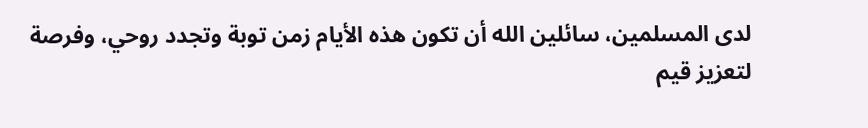لدى المسلمين، سائلين الله أن تكون هذه الأيام زمن توبة وتجدد روحي، وفرصة لتعزيز قيم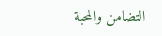التضامن والمحبة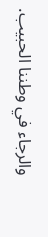والرجاء في وطننا الحبيب.